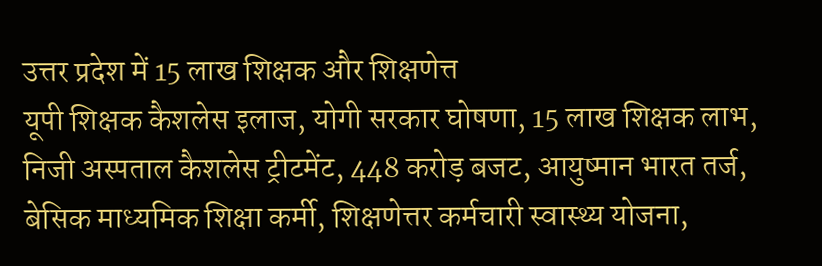उत्तर प्रदेश में 15 लाख शिक्षक और शिक्षणेत्त
यूपी शिक्षक कैशलेस इलाज, योगी सरकार घोषणा, 15 लाख शिक्षक लाभ, निजी अस्पताल कैशलेस ट्रीटमेंट, 448 करोड़ बजट, आयुष्मान भारत तर्ज, बेसिक माध्यमिक शिक्षा कर्मी, शिक्षणेत्तर कर्मचारी स्वास्थ्य योजना,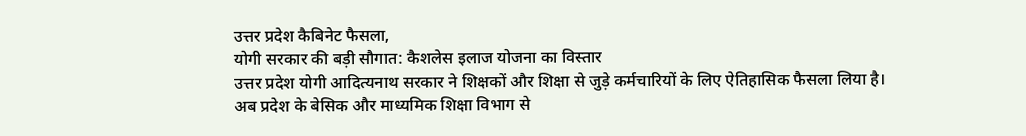उत्तर प्रदेश कैबिनेट फैसला,
योगी सरकार की बड़ी सौगात: कैशलेस इलाज योजना का विस्तार
उत्तर प्रदेश योगी आदित्यनाथ सरकार ने शिक्षकों और शिक्षा से जुड़े कर्मचारियों के लिए ऐतिहासिक फैसला लिया है। अब प्रदेश के बेसिक और माध्यमिक शिक्षा विभाग से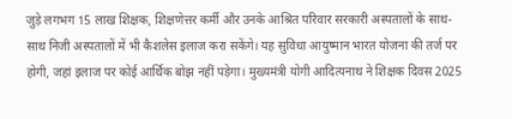जुड़े लगभग 15 लाख शिक्षक, शिक्षणेत्तर कर्मी और उनके आश्रित परिवार सरकारी अस्पतालों के साथ-साथ निजी अस्पतालों में भी कैशलेस इलाज करा सकेंगे। यह सुविधा आयुष्मान भारत योजना की तर्ज पर होगी, जहां इलाज पर कोई आर्थिक बोझ नहीं पड़ेगा। मुख्यमंत्री योगी आदित्यनाथ ने शिक्षक दिवस 2025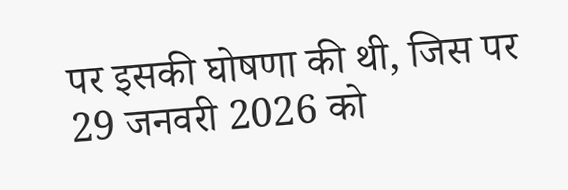पर इसकी घोषणा की थी, जिस पर 29 जनवरी 2026 को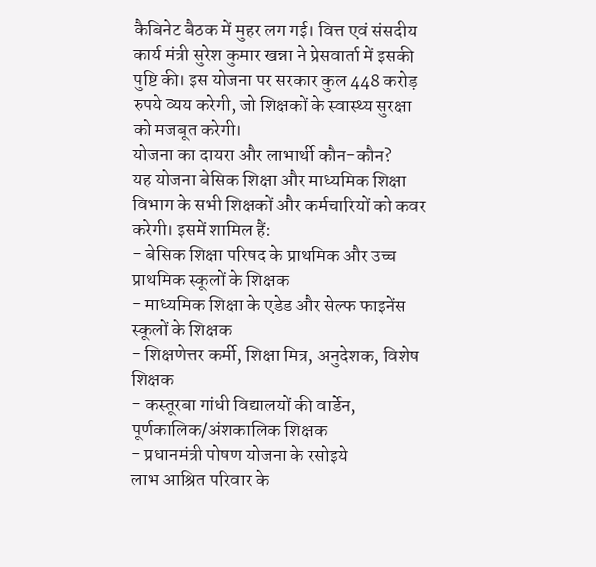कैबिनेट बैठक में मुहर लग गई। वित्त एवं संसदीय कार्य मंत्री सुरेश कुमार खन्ना ने प्रेसवार्ता में इसकी पुष्टि की। इस योजना पर सरकार कुल 448 करोड़ रुपये व्यय करेगी, जो शिक्षकों के स्वास्थ्य सुरक्षा को मजबूत करेगी।
योजना का दायरा और लाभार्थी कौन-कौन?
यह योजना बेसिक शिक्षा और माध्यमिक शिक्षा विभाग के सभी शिक्षकों और कर्मचारियों को कवर करेगी। इसमें शामिल हैं:
- बेसिक शिक्षा परिषद के प्राथमिक और उच्च प्राथमिक स्कूलों के शिक्षक
- माध्यमिक शिक्षा के एडेड और सेल्फ फाइनेंस स्कूलों के शिक्षक
- शिक्षणेत्तर कर्मी, शिक्षा मित्र, अनुदेशक, विशेष शिक्षक
- कस्तूरबा गांधी विद्यालयों की वार्डेन, पूर्णकालिक/अंशकालिक शिक्षक
- प्रधानमंत्री पोषण योजना के रसोइये
लाभ आश्रित परिवार के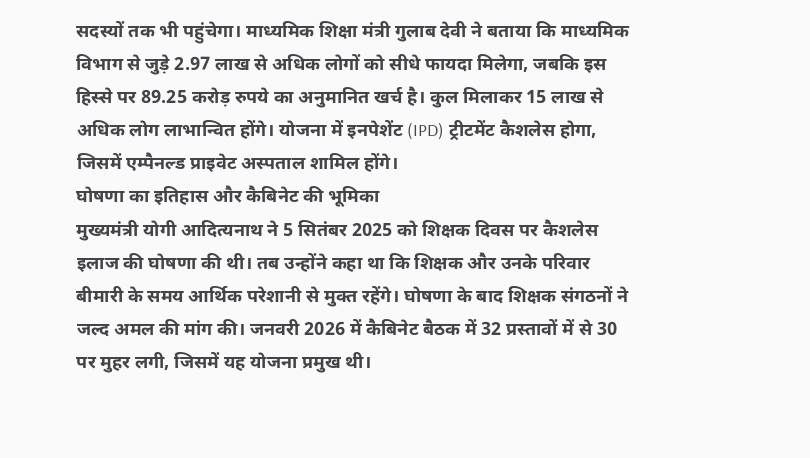सदस्यों तक भी पहुंचेगा। माध्यमिक शिक्षा मंत्री गुलाब देवी ने बताया कि माध्यमिक विभाग से जुड़े 2.97 लाख से अधिक लोगों को सीधे फायदा मिलेगा, जबकि इस हिस्से पर 89.25 करोड़ रुपये का अनुमानित खर्च है। कुल मिलाकर 15 लाख से अधिक लोग लाभान्वित होंगे। योजना में इनपेशेंट (IPD) ट्रीटमेंट कैशलेस होगा, जिसमें एम्पैनल्ड प्राइवेट अस्पताल शामिल होंगे।
घोषणा का इतिहास और कैबिनेट की भूमिका
मुख्यमंत्री योगी आदित्यनाथ ने 5 सितंबर 2025 को शिक्षक दिवस पर कैशलेस इलाज की घोषणा की थी। तब उन्होंने कहा था कि शिक्षक और उनके परिवार बीमारी के समय आर्थिक परेशानी से मुक्त रहेंगे। घोषणा के बाद शिक्षक संगठनों ने जल्द अमल की मांग की। जनवरी 2026 में कैबिनेट बैठक में 32 प्रस्तावों में से 30 पर मुहर लगी, जिसमें यह योजना प्रमुख थी।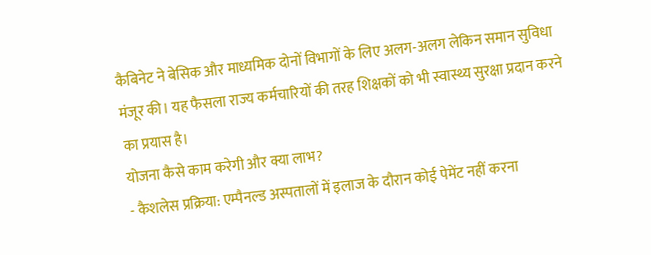कैबिनेट ने बेसिक और माध्यमिक दोनों विभागों के लिए अलग-अलग लेकिन समान सुविधा मंजूर की। यह फैसला राज्य कर्मचारियों की तरह शिक्षकों को भी स्वास्थ्य सुरक्षा प्रदान करने का प्रयास है।
योजना कैसे काम करेगी और क्या लाभ?
- कैशलेस प्रक्रिया: एम्पैनल्ड अस्पतालों में इलाज के दौरान कोई पेमेंट नहीं करना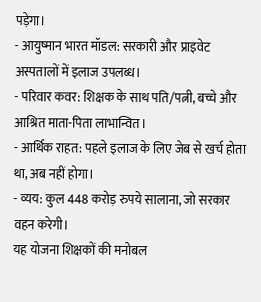पड़ेगा।
- आयुष्मान भारत मॉडल: सरकारी और प्राइवेट अस्पतालों में इलाज उपलब्ध।
- परिवार कवर: शिक्षक के साथ पति/पत्नी, बच्चे और आश्रित माता-पिता लाभान्वित।
- आर्थिक राहत: पहले इलाज के लिए जेब से खर्च होता था, अब नहीं होगा।
- व्यय: कुल 448 करोड़ रुपये सालाना, जो सरकार वहन करेगी।
यह योजना शिक्षकों की मनोबल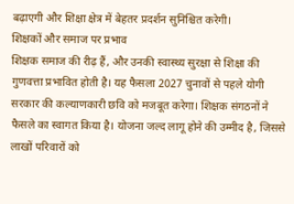बढ़ाएगी और शिक्षा क्षेत्र में बेहतर प्रदर्शन सुनिश्चित करेगी।
शिक्षकों और समाज पर प्रभाव
शिक्षक समाज की रीढ़ हैं, और उनकी स्वास्थ्य सुरक्षा से शिक्षा की गुणवत्ता प्रभावित होती है। यह फैसला 2027 चुनावों से पहले योगी सरकार की कल्याणकारी छवि को मजबूत करेगा। शिक्षक संगठनों ने फैसले का स्वागत किया है। योजना जल्द लागू होने की उम्मीद है, जिससे लाखों परिवारों को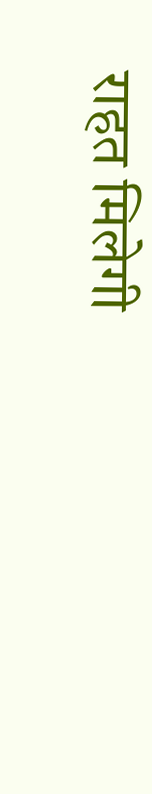राहत मिलेगी